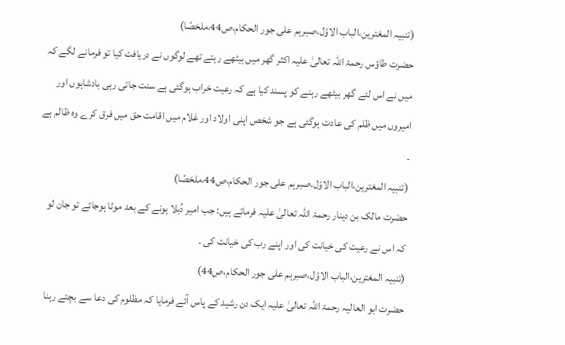(تنبیہ المغترین،الباب الاوّل،صبرہم علی جور الحکام،ص44،ملخصًا)
حضرت طاؤس رحمۃ اللہ تعالیٰ علیہ اکثر گھر میں بیٹھے رہتے تھے لوگوں نے دریافت کیا تو فرمانے لگے کہ میں نے اس لئے گھر بیٹھے رہنے کو پسند کیا ہے کہ رعیت خراب ہوگئی ہے سنت جاتی رہی بادشاہوں اور امیروں میں ظلم کی عادت ہوگئی ہے جو شخص اپنی اولاد اور غلام میں اقامت حق میں فرق کرے وہ ظالم ہے ۔
(تنبیہ المغترین،الباب الاوّل،صبرہم علی جور الحکام،ص44،ملخصًا)
حضرت مالک بن دینار رحمۃ اللہ تعالیٰ علیہ فرماتے ہیں: جب امیر دُبلا ہونے کے بعد موٹا ہوجائے تو جان لو کہ اس نے رعیت کی خیانت کی اور اپنے رب کی خیانت کی ۔
(تنبیہ المغترین،الباب الاوّل،صبرہم علی جور الحکام،ص44)
حضرت ابو العالیہ رحمۃ اللہ تعالیٰ علیہ ایک دن رشید کے پاس آئے فرمایا کہ مظلوم کی دعا سے بچتے رہنا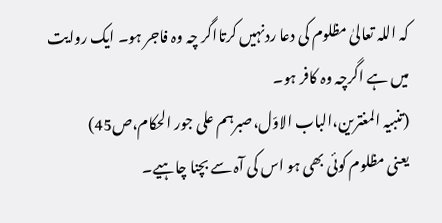کہ اللہ تعالیٰ مظلوم کی دعا ردنہیں کرتااگر چہ وہ فاجر ہو۔ ایک روایت میں ہے اگرچہ وہ کافر ہو۔
(تنبیہ المغترین،الباب الاوّل،صبرہم علی جور الحکام،ص45)
یعنی مظلوم کوئی بھی ہو اس کی آہ سے بچنا چاہیے۔